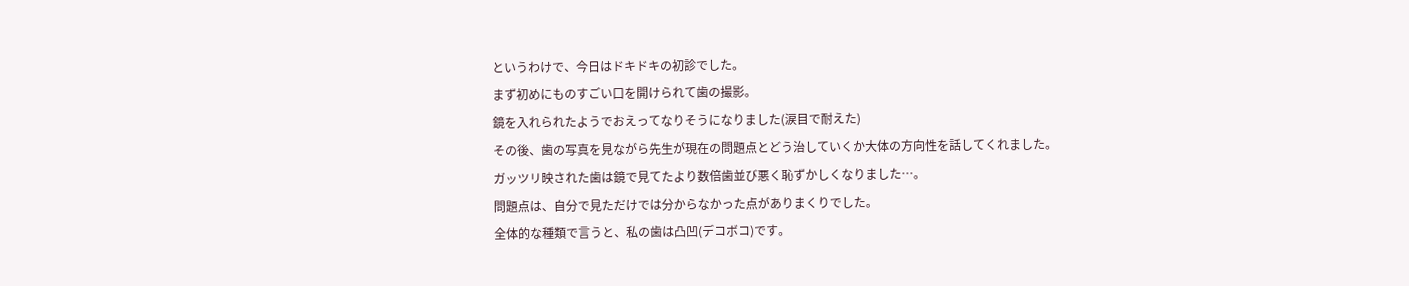というわけで、今日はドキドキの初診でした。
まず初めにものすごい口を開けられて歯の撮影。
鏡を入れられたようでおえってなりそうになりました(涙目で耐えた)
その後、歯の写真を見ながら先生が現在の問題点とどう治していくか大体の方向性を話してくれました。
ガッツリ映された歯は鏡で見てたより数倍歯並び悪く恥ずかしくなりました…。
問題点は、自分で見ただけでは分からなかった点がありまくりでした。
全体的な種類で言うと、私の歯は凸凹(デコボコ)です。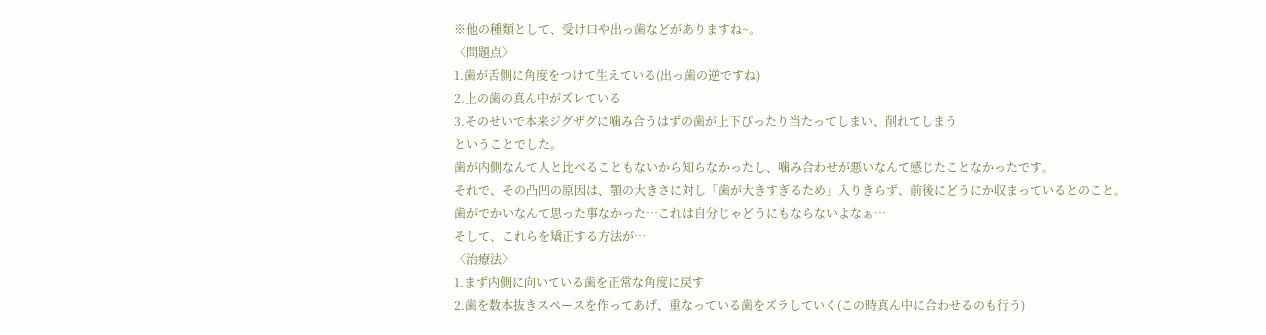※他の種類として、受け口や出っ歯などがありますね~。
〈問題点〉
1.歯が舌側に角度をつけて生えている(出っ歯の逆ですね)
2.上の歯の真ん中がズレている
3.そのせいで本来ジグザグに噛み合うはずの歯が上下ぴったり当たってしまい、削れてしまう
ということでした。
歯が内側なんて人と比べることもないから知らなかったし、噛み合わせが悪いなんて感じたことなかったです。
それで、その凸凹の原因は、顎の大きさに対し「歯が大きすぎるため」入りきらず、前後にどうにか収まっているとのこと。
歯がでかいなんて思った事なかった…これは自分じゃどうにもならないよなぁ…
そして、これらを矯正する方法が…
〈治療法〉
1.まず内側に向いている歯を正常な角度に戻す
2.歯を数本抜きスペースを作ってあげ、重なっている歯をズラしていく(この時真ん中に合わせるのも行う)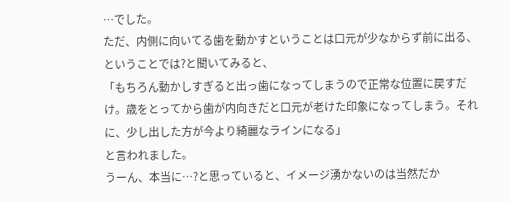…でした。
ただ、内側に向いてる歯を動かすということは口元が少なからず前に出る、ということでは?と聞いてみると、
「もちろん動かしすぎると出っ歯になってしまうので正常な位置に戻すだけ。歳をとってから歯が内向きだと口元が老けた印象になってしまう。それに、少し出した方が今より綺麗なラインになる」
と言われました。
うーん、本当に…?と思っていると、イメージ湧かないのは当然だか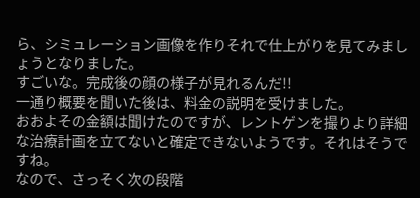ら、シミュレーション画像を作りそれで仕上がりを見てみましょうとなりました。
すごいな。完成後の顔の様子が見れるんだ!!
一通り概要を聞いた後は、料金の説明を受けました。
おおよその金額は聞けたのですが、レントゲンを撮りより詳細な治療計画を立てないと確定できないようです。それはそうですね。
なので、さっそく次の段階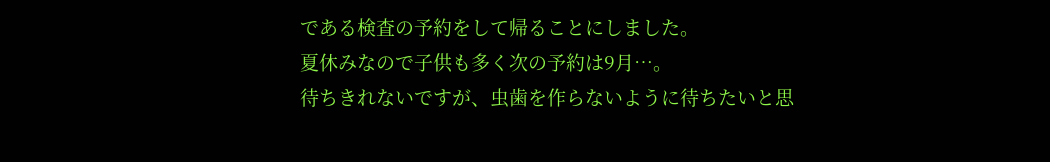である検査の予約をして帰ることにしました。
夏休みなので子供も多く次の予約は9月…。
待ちきれないですが、虫歯を作らないように待ちたいと思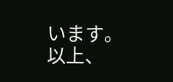います。
以上、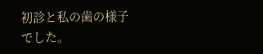初診と私の歯の様子でした。